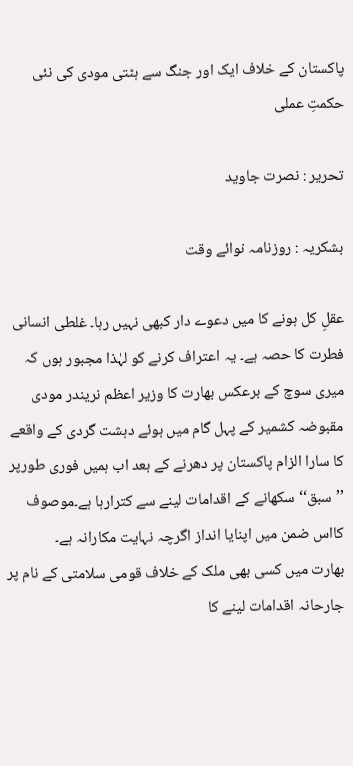پاکستان کے خلاف ایک اور جنگ سے ہٹتی مودی کی نئی حکمتِ عملی

تحریر : نصرت جاوید

بشکریہ : روزنامہ نوائے وقت

عقلِ کل ہونے کا میں دعوے دار کبھی نہیں رہا۔ غلطی انسانی فطرت کا حصہ ہے۔ یہ اعتراف کرنے کو لہٰذا مجبور ہوں کہ میری سوچ کے برعکس بھارت کا وزیر اعظم نریندر مودی مقبوضہ کشمیر کے پہل گام میں ہوئے دہشت گردی کے واقعے کا سارا الزام پاکستان پر دھرنے کے بعد اب ہمیں فوری طورپر ’’سبق‘‘ سکھانے کے اقدامات لینے سے کترارہا ہے۔موصوف کااس ضمن میں اپنایا انداز اگرچہ نہایت مکارانہ ہے۔
بھارت میں کسی بھی ملک کے خلاف قومی سلامتی کے نام پر جارحانہ اقدامات لینے کا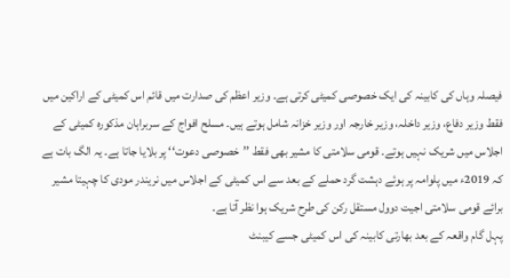فیصلہ وہاں کی کابینہ کی ایک خصوصی کمیٹی کرتی ہے۔ وزیر اعظم کی صدارت میں قائم اس کمیٹی کے اراکین میں فقط وزیر دفاع، وزیر داخلہ، وزیر خارجہ اور وزیر خزانہ شامل ہوتے ہیں۔ مسلح افواج کے سربراہان مذکورہ کمیٹی کے اجلاس میں شریک نہیں ہوتے۔ قومی سلامتی کا مشیر بھی فقط ’’خصوصی دعوت‘‘ پر بلایا جاتا ہے۔ یہ الگ بات ہے کہ 2019ء میں پلوامہ پر ہوئے دہشت گرد حملے کے بعد سے اس کمیٹی کے اجلاس میں نریندر مودی کا چہیتا مشیر برائے قومی سلامتی اجیت دوول مستقل رکن کی طرح شریک ہوا نظر آتا ہے۔
پہل گام واقعہ کے بعد بھارتی کابینہ کی اس کمیٹی جسے کیبنٹ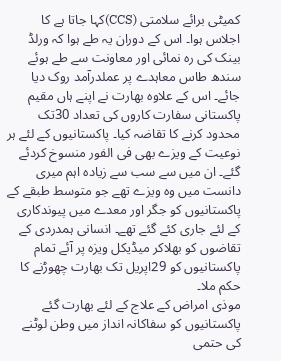کمیٹی برائے سلامتی (CCS)کہا جاتا ہے کا اجلاس ہوا۔ اس کے دوران یہ طے ہوا کہ ورلڈ بینک کی رہ نمائی اور معاونت سے طے ہوئے سندھ طاس معاہدے پر عملدرآمد روک دیا جائے۔ اس کے علاوہ بھارت نے اپنے ہاں مقیم پاکستانی سفارت کاروں کی تعداد 30تک محدود کرنے کا تقاضہ کیا۔ پاکستانیوں کے لئے ہر نوعیت کے ویزے بھی فی الفور منسوخ کردئے گئے۔ ان میں سے سب سے زیادہ اہم میری دانست میں وہ ویزے تھے جو متوسط طبقے کے پاکستانیوں کو جگر اور معدے میں پیوندکاری کے لئے جاری کئے گئے تھے۔ انسانی ہمدردی کے تقاضوں کو بھلاکر میڈیکل ویزہ پر آئے تمام پاکستانیوں کو 29اپریل تک بھارت چھوڑنے کا حکم ملا۔
موذی امراض کے علاج کے لئے بھارت گئے پاکستانیوں کو سفاکانہ انداز میں وطن لوٹنے کی حتمی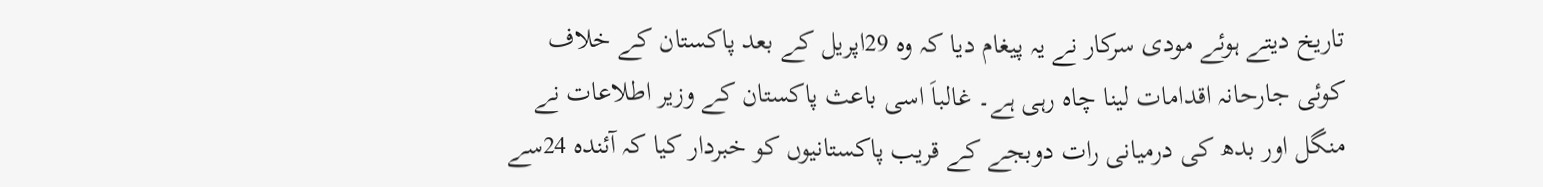تاریخ دیتے ہوئے مودی سرکار نے یہ پیغام دیا کہ وہ 29اپریل کے بعد پاکستان کے خلاف کوئی جارحانہ اقدامات لینا چاہ رہی ہے۔ غالباَ اسی باعث پاکستان کے وزیر اطلاعات نے منگل اور بدھ کی درمیانی رات دوبجے کے قریب پاکستانیوں کو خبردار کیا کہ آئندہ 24سے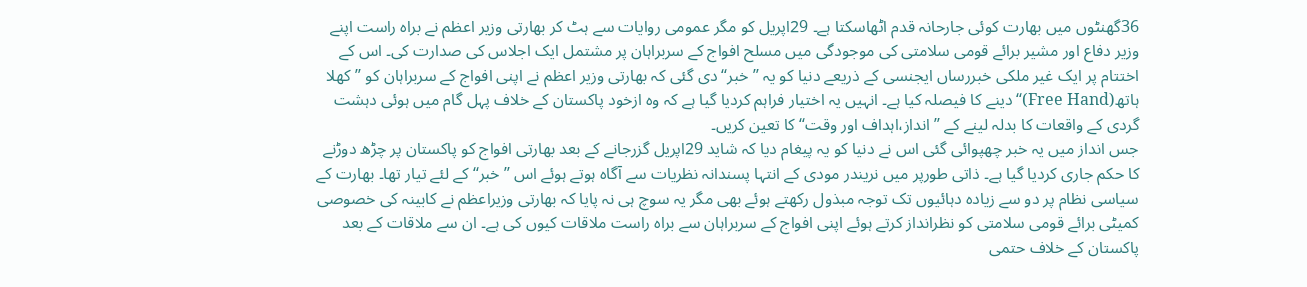36گھنٹوں میں بھارت کوئی جارحانہ قدم اٹھاسکتا ہے۔ 29اپریل کو مگر عمومی روایات سے ہٹ کر بھارتی وزیر اعظم نے براہ راست اپنے وزیر دفاع اور مشیر برائے قومی سلامتی کی موجودگی میں مسلح افواج کے سربراہان پر مشتمل ایک اجلاس کی صدارت کی۔ اس کے اختتام پر ایک غیر ملکی خبررساں ایجنسی کے ذریعے دنیا کو یہ ’’خبر‘‘ دی گئی کہ بھارتی وزیر اعظم نے اپنی افواج کے سربراہان کو ’’کھلا ہاتھ(Free Hand)‘‘دینے کا فیصلہ کیا ہے۔ انہیں یہ اختیار فراہم کردیا گیا ہے کہ وہ ازخود پاکستان کے خلاف پہل گام میں ہوئی دہشت گردی کے واقعات کا بدلہ لینے کے ’’انداز،اہداف اور وقت‘‘ کا تعین کریں۔
جس انداز میں یہ خبر چھپوائی گئی اس نے دنیا کو یہ پیغام دیا کہ شاید 29اپریل گزرجانے کے بعد بھارتی افواج کو پاکستان پر چڑھ دوڑنے کا حکم جاری کردیا گیا ہے۔ ذاتی طورپر میں نریندر مودی کے انتہا پسندانہ نظریات سے آگاہ ہوتے ہوئے اس ’’خبر‘‘ کے لئے تیار تھا۔ بھارت کے سیاسی نظام پر دو سے زیادہ دہائیوں تک توجہ مبذول رکھتے ہوئے بھی مگر یہ سوچ ہی نہ پایا کہ بھارتی وزیراعظم نے کابینہ کی خصوصی کمیٹی برائے قومی سلامتی کو نظرانداز کرتے ہوئے اپنی افواج کے سربراہان سے براہ راست ملاقات کیوں کی ہے۔ ان سے ملاقات کے بعد پاکستان کے خلاف حتمی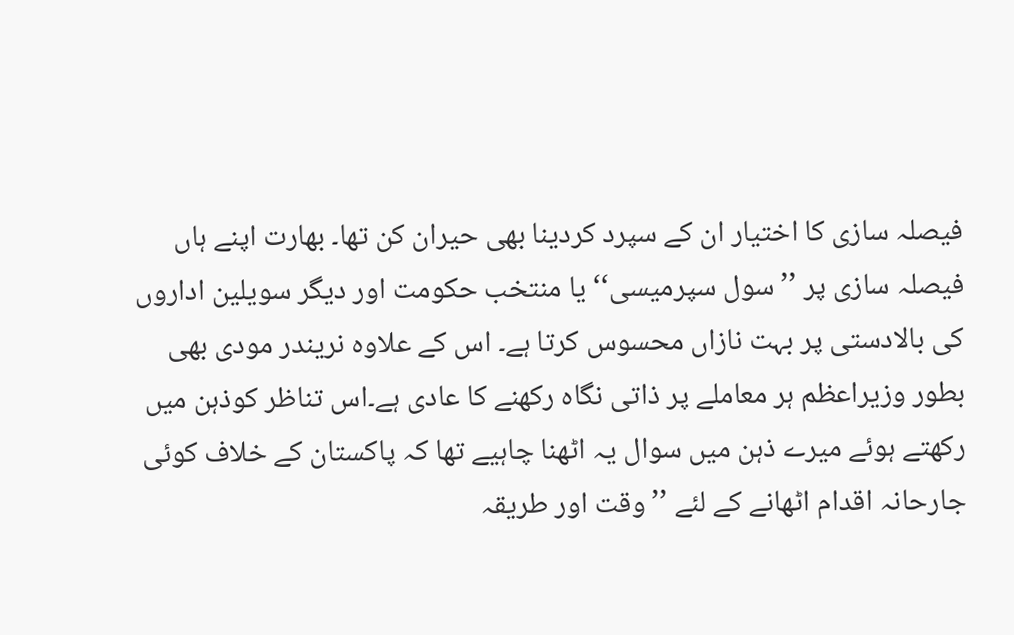فیصلہ سازی کا اختیار ان کے سپرد کردینا بھی حیران کن تھا۔ بھارت اپنے ہاں فیصلہ سازی پر ’’سول سپرمیسی‘‘ یا منتخب حکومت اور دیگر سویلین اداروں کی بالادستی پر بہت نازاں محسوس کرتا ہے۔ اس کے علاوہ نریندر مودی بھی بطور وزیراعظم ہر معاملے پر ذاتی نگاہ رکھنے کا عادی ہے۔اس تناظر کوذہن میں رکھتے ہوئے میرے ذہن میں سوال یہ اٹھنا چاہیے تھا کہ پاکستان کے خلاف کوئی جارحانہ اقدام اٹھانے کے لئے ’’وقت اور طریقہ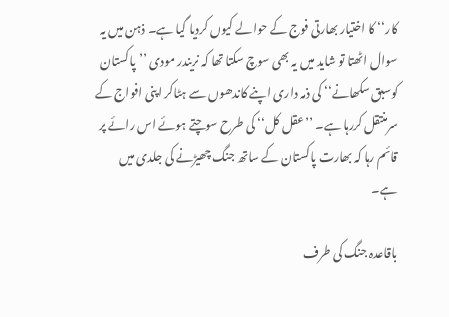کار‘‘ کا اختیار بھارتی فوج کے حوالے کیوں کردیا گیا ہے۔ ذہن میں یہ سوال اٹھتا تو شاید میں یہ بھی سوچ سکتا تھا کہ نریندر مودی ’’پاکستان کوسبق سکھانے‘‘ کی ذمہ داری اپنے کاندھوں سے ہٹاکر اپنی افواج کے سرمنتقل کررہا ہے۔ ’’عقل کل‘‘ کی طرح سوچتے ہوئے اس رائے پر قائم رہا کہ بھارت پاکستان کے ساتھ جنگ چھیڑنے کی جلدی میں ہے۔

باقاعدہ جنگ کی طرف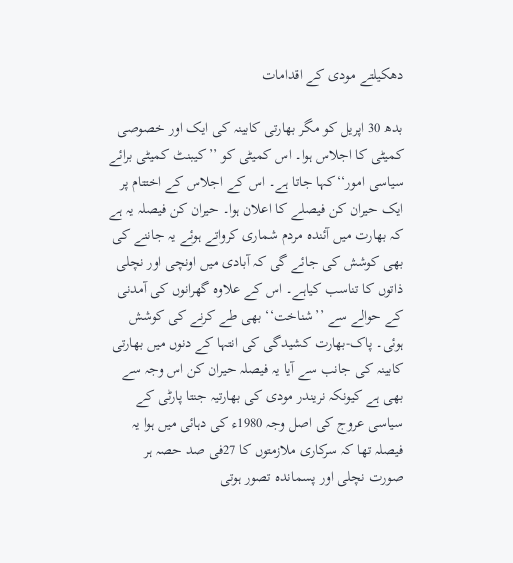دھکیلتے مودی کے اقدامات

بدھ 30 اپریل کو مگر بھارتی کابینہ کی ایک اور خصوصی کمیٹی کا اجلاس ہوا۔ اس کمیٹی کو ’’کیبنٹ کمیٹی برائے سیاسی امور‘‘کہا جاتا ہے۔ اس کے اجلاس کے اختتام پر ایک حیران کن فیصلے کا اعلان ہوا۔ حیران کن فیصلہ یہ ہے کہ بھارت میں آئندہ مردم شماری کرواتے ہوئے یہ جاننے کی بھی کوشش کی جائے گی کہ آبادی میں اونچی اور نچلی ذاتوں کا تناسب کیاہے۔ اس کے علاوہ گھرانوں کی آمدنی کے حوالے سے ’’شناخت‘‘ بھی طے کرنے کی کوشش ہوئی۔ پاک-بھارت کشیدگی کی انتہا کے دنوں میں بھارتی کابینہ کی جانب سے آیا یہ فیصلہ حیران کن اس وجہ سے بھی ہے کیونکہ نریندر مودی کی بھارتیہ جنتا پارٹی کے سیاسی عروج کی اصل وجہ 1980ء کی دہائی میں ہوا یہ فیصلہ تھا کہ سرکاری ملازمتوں کا 27فی صد حصہ ہر صورت نچلی اور پسماندہ تصور ہوتی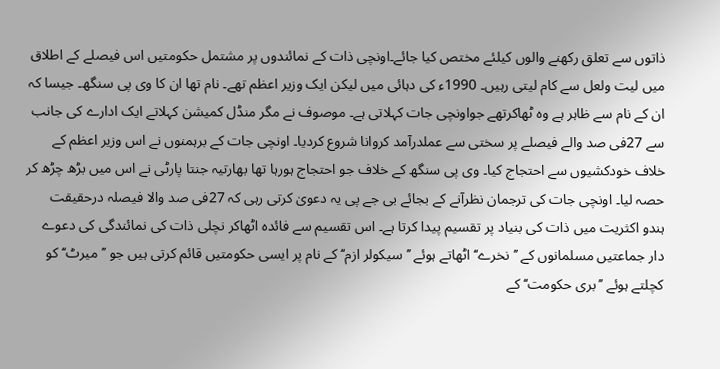ذاتوں سے تعلق رکھنے والوں کیلئے مختص کیا جائے۔اونچی ذات کے نمائندوں پر مشتمل حکومتیں اس فیصلے کے اطلاق میں لیت ولعل سے کام لیتی رہیں۔ 1990ء کی دہائی میں لیکن ایک وزیر اعظم تھے۔ نام تھا ان کا وی پی سنگھ۔ جیسا کہ ان کے نام سے ظاہر ہے وہ ٹھاکرتھے جواونچی جات کہلاتی ہے۔ موصوف نے مگر منڈل کمیشن کہلاتے ایک ادارے کی جانب سے 27فی صد والے فیصلے پر سختی سے عملدرآمد کروانا شروع کردیا۔ اونچی جات کے برہمنوں نے اس وزیر اعظم کے خلاف خودکشیوں سے احتجاج کیا۔ وی پی سنگھ کے خلاف جو احتجاج ہورہا تھا بھارتیہ جنتا پارٹی نے اس میں بڑھ چڑھ کر حصہ لیا۔ اونچی جات کی ترجمان نظرآنے کے بجائے بی جے پی یہ دعویٰ کرتی رہی کہ 27فی صد والا فیصلہ درحقیقت ہندو اکثریت میں ذات کی بنیاد پر تقسیم پیدا کرتا ہے۔ اس تقسیم سے فائدہ اٹھاکر نچلی ذات کی نمائندگی کی دعوے دار جماعتیں مسلمانوں کے ’’نخرے‘‘ اٹھاتے ہوئے ’’سیکولر ازم‘‘ کے نام پر ایسی حکومتیں قائم کرتی ہیں جو ’’میرٹ‘‘ کو کچلتے ہوئے ’’بری حکومت‘‘ کے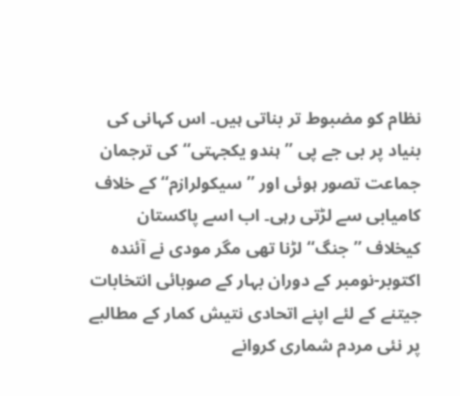نظام کو مضبوط تر بناتی ہیں۔ اس کہانی کی بنیاد پر بی جے پی ’’ہندو یکجہتی‘‘ کی ترجمان جماعت تصور ہوئی اور ’’سیکولرازم‘‘ کے خلاف کامیابی سے لڑتی رہی۔ اب اسے پاکستان کیخلاف ’’جنگ‘‘لڑنا تھی مگر مودی نے آئندہ اکتوبر-نومبر کے دوران بہار کے صوبائی انتخابات جیتنے کے لئے اپنے اتحادی نتیش کمار کے مطالبے پر نئی مردم شماری کروانے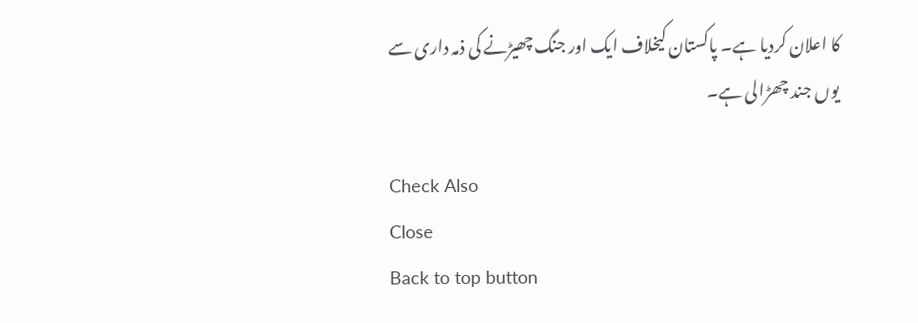کا اعلان کردیا ہے۔ پاکستان کیخلاف ایک اور جنگ چھیڑنے کی ذمہ داری سے یوں جند چھڑالی ہے۔

Check Also
Close
Back to top button